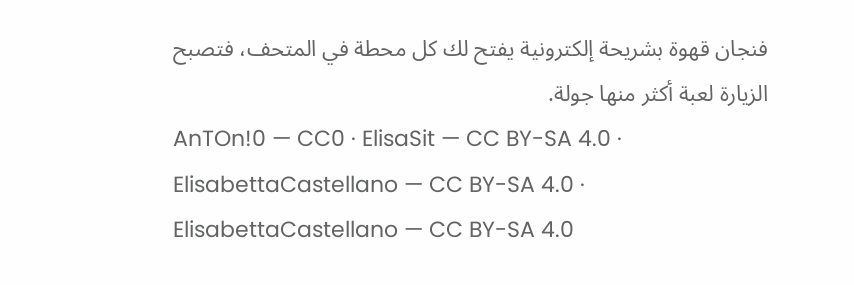فنجان قهوة بشريحة إلكترونية يفتح لك كل محطة في المتحف، فتصبح الزيارة لعبة أكثر منها جولة.
AnTOn!0 — CC0 · ElisaSit — CC BY-SA 4.0 · ElisabettaCastellano — CC BY-SA 4.0 · ElisabettaCastellano — CC BY-SA 4.0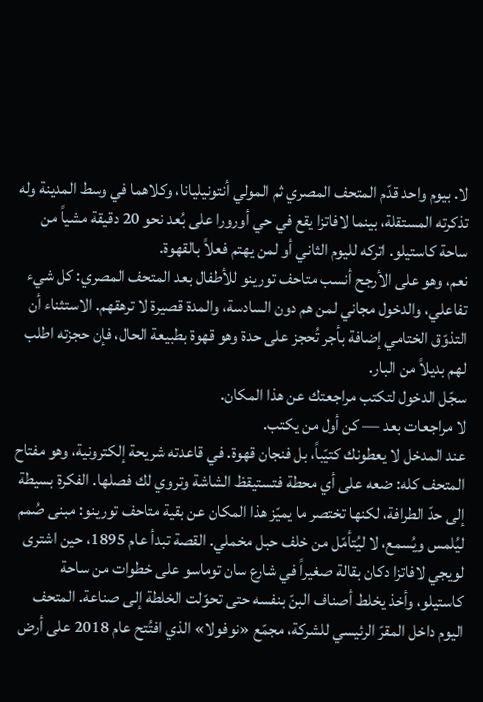لا. بيوم واحد قدّم المتحف المصري ثم المولي أنتونيليانا، وكلاهما في وسط المدينة وله تذكرته المستقلة، بينما لافاتزا يقع في حي أورورا على بُعد نحو 20 دقيقة مشياً من ساحة كاستيلو. اتركه لليوم الثاني أو لمن يهتم فعلاً بالقهوة.
نعم، وهو على الأرجح أنسب متاحف تورينو للأطفال بعد المتحف المصري: كل شيء تفاعلي، والدخول مجاني لمن هم دون السادسة، والمدة قصيرة لا ترهقهم. الاستثناء أن التذوّق الختامي إضافة بأجر تُحجز على حدة وهو قهوة بطبيعة الحال، فإن حجزته اطلب لهم بديلاً من البار.
سجّل الدخول لتكتب مراجعتك عن هذا المكان.
لا مراجعات بعد — كن أول من يكتب.
عند المدخل لا يعطونك كتيّباً، بل فنجان قهوة. في قاعدته شريحة إلكترونية، وهو مفتاح المتحف كله: ضعه على أي محطة فتستيقظ الشاشة وتروي لك فصلها. الفكرة بسيطة إلى حدّ الطرافة، لكنها تختصر ما يميّز هذا المكان عن بقية متاحف تورينو: مبنى صُمم ليُلمس ويُسمع، لا ليُتأمّل من خلف حبل مخملي. القصة تبدأ عام 1895، حين اشترى لويجي لافاتزا دكان بقالة صغيراً في شارع سان توماسو على خطوات من ساحة كاستيلو، وأخذ يخلط أصناف البنّ بنفسه حتى تحوّلت الخلطة إلى صناعة. المتحف اليوم داخل المقرّ الرئيسي للشركة، مجمّع «نوفولا» الذي افتُتح عام 2018 على أرض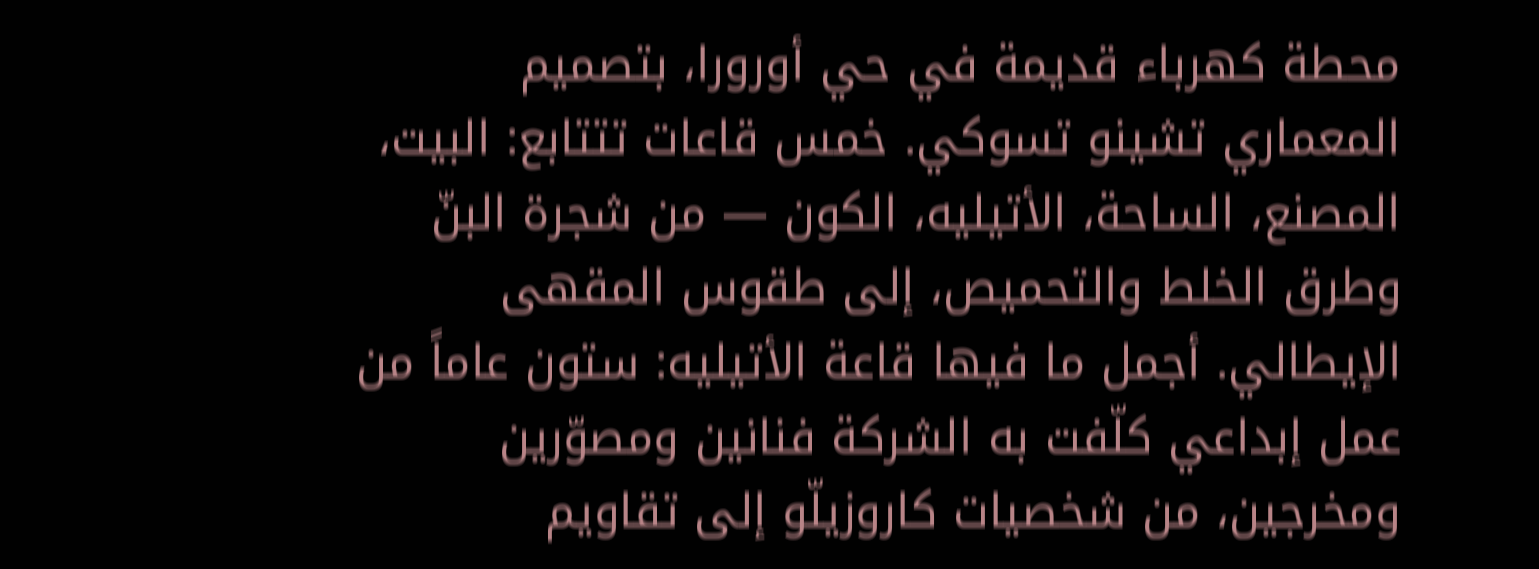محطة كهرباء قديمة في حي أورورا، بتصميم المعماري تشينو تسوكي. خمس قاعات تتتابع: البيت، المصنع، الساحة، الأتيليه، الكون — من شجرة البنّ وطرق الخلط والتحميص، إلى طقوس المقهى الإيطالي. أجمل ما فيها قاعة الأتيليه: ستون عاماً من عمل إبداعي كلّفت به الشركة فنانين ومصوّرين ومخرجين، من شخصيات كاروزيلّو إلى تقاويم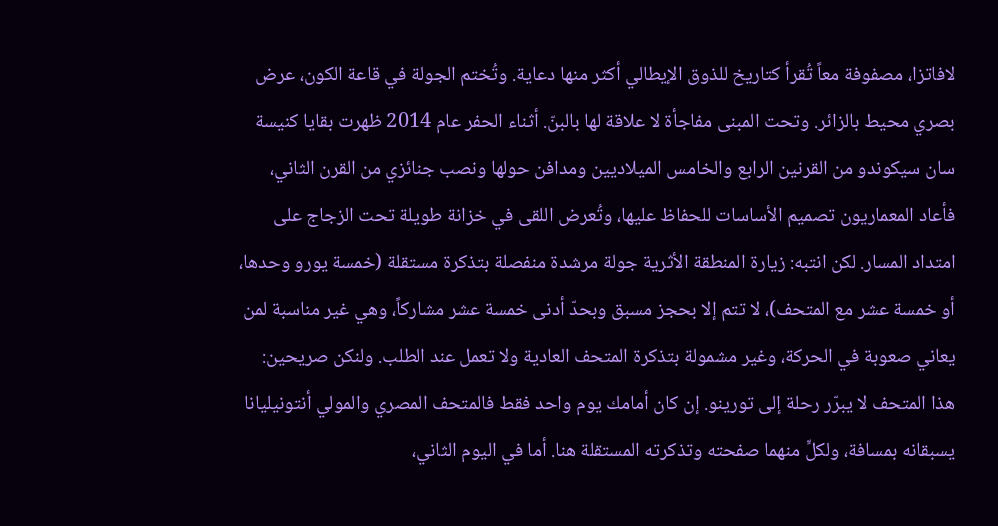لافاتزا، مصفوفة معاً تُقرأ كتاريخ للذوق الإيطالي أكثر منها دعاية. وتُختم الجولة في قاعة الكون، عرض بصري محيط بالزائر. وتحت المبنى مفاجأة لا علاقة لها بالبنّ. أثناء الحفر عام 2014 ظهرت بقايا كنيسة سان سيكوندو من القرنين الرابع والخامس الميلاديين ومدافن حولها ونصب جنائزي من القرن الثاني، فأعاد المعماريون تصميم الأساسات للحفاظ عليها، وتُعرض اللقى في خزانة طويلة تحت الزجاج على امتداد المسار. لكن انتبه: زيارة المنطقة الأثرية جولة مرشدة منفصلة بتذكرة مستقلة (خمسة يورو وحدها، أو خمسة عشر مع المتحف)، لا تتم إلا بحجز مسبق وبحدّ أدنى خمسة عشر مشاركاً، وهي غير مناسبة لمن يعاني صعوبة في الحركة، وغير مشمولة بتذكرة المتحف العادية ولا تعمل عند الطلب. ولنكن صريحين: هذا المتحف لا يبرّر رحلة إلى تورينو. إن كان أمامك يوم واحد فقط فالمتحف المصري والمولي أنتونيليانا يسبقانه بمسافة، ولكلٍّ منهما صفحته وتذكرته المستقلة هنا. أما في اليوم الثاني،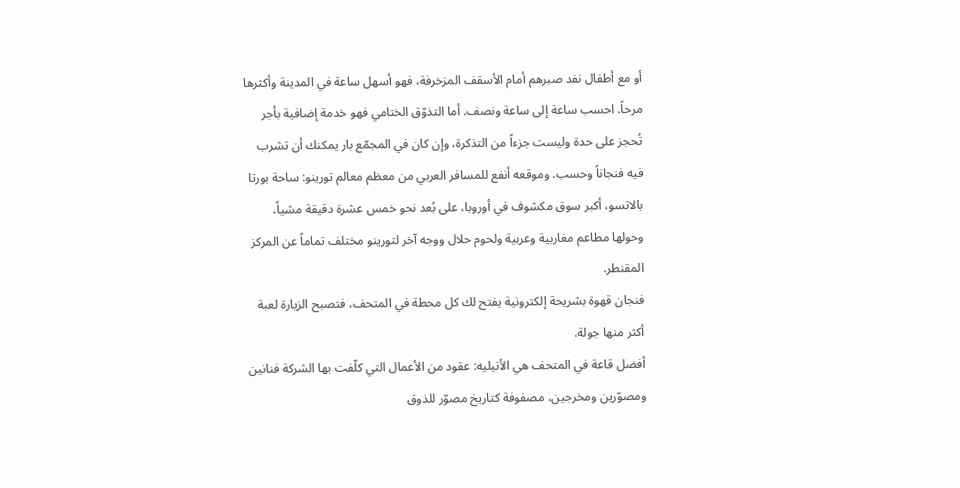أو مع أطفال نفد صبرهم أمام الأسقف المزخرفة، فهو أسهل ساعة في المدينة وأكثرها مرحاً. احسب ساعة إلى ساعة ونصف. أما التذوّق الختامي فهو خدمة إضافية بأجر تُحجز على حدة وليست جزءاً من التذكرة، وإن كان في المجمّع بار يمكنك أن تشرب فيه فنجاناً وحسب. وموقعه أنفع للمسافر العربي من معظم معالم تورينو: ساحة بورتا بالاتسو، أكبر سوق مكشوف في أوروبا، على بُعد نحو خمس عشرة دقيقة مشياً، وحولها مطاعم مغاربية وعربية ولحوم حلال ووجه آخر لتورينو مختلف تماماً عن المركز المقنطر.
فنجان قهوة بشريحة إلكترونية يفتح لك كل محطة في المتحف، فتصبح الزيارة لعبة أكثر منها جولة.
أفضل قاعة في المتحف هي الأتيليه: عقود من الأعمال التي كلّفت بها الشركة فنانين ومصوّرين ومخرجين، مصفوفة كتاريخ مصوّر للذوق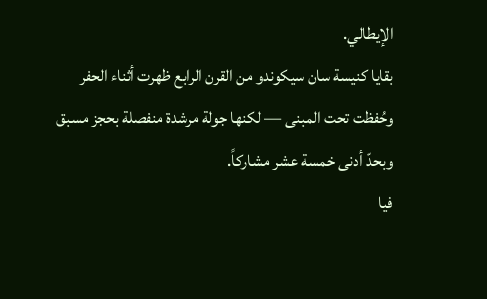الإيطالي.
بقايا كنيسة سان سيكوندو من القرن الرابع ظهرت أثناء الحفر وحُفظت تحت المبنى — لكنها جولة مرشدة منفصلة بحجز مسبق وبحدّ أدنى خمسة عشر مشاركاً.
فيا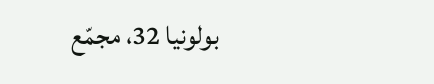بولونيا 32، مجمّع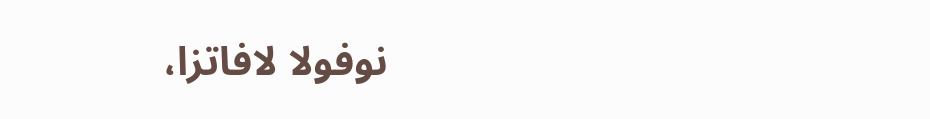نوفولا لافاتزا،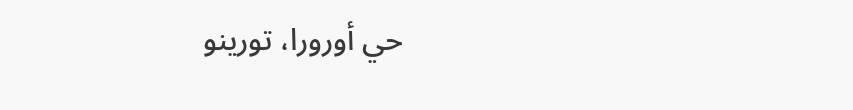حي أورورا، تورينو